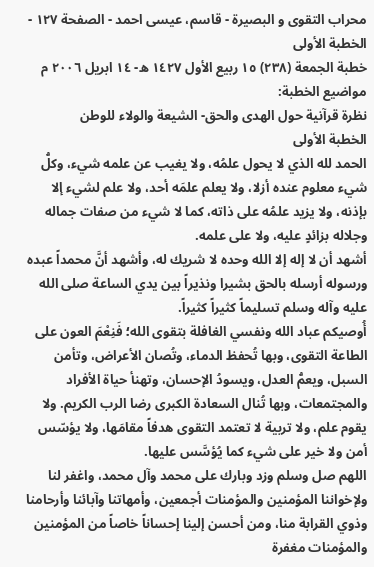محراب التقوى و البصيرة - قاسم، عيسى احمد - الصفحة ١٢٧ - الخطبة الأولى
خطبة الجمعة (٢٣٨) ١٥ ربيع الأول ١٤٢٧ ه- ١٤ ابريل ٢٠٠٦ م
مواضيع الخطبة:
نظرة قرآنية حول الهدى والحق- الشيعة والولاء للوطن
الخطبة الأولى
الحمد لله الذي لا يحول علمُه، ولا يغيب عن علمه شيء، وكلُّ شيء معلوم عنده أزلا، ولا يعلم علمَه أحد، ولا علم لشيء إلا بإذنه، ولا يزيد علمُه على ذاته، كما لا شيء من صفات جماله وجلاله بزائدٍ عليه، ولا على علمه.
أشهد أن لا إله إلا الله وحده لا شريك له، وأشهد أنَّ محمداً عبده ورسوله أرسله بالحق بشيرا ونذيراً بين يدي الساعة صلى الله عليه وآله وسلم تسليماً كثيراً كثيراً.
أُوصيكم عباد الله ونفسي الغافلة بتقوى الله؛ فَنِعْمَ العون على الطاعة التقوى، وبها تُحفظ الدماء، وتُصان الأعراض، وتأمن السبل، ويعمُّ العدل، ويسودُ الإحسان، وتهنأ حياة الأفراد والمجتمعات، وبها تُنال السعادة الكبرى رضا الرب الكريم. ولا يقوم علم، ولا تربية لا تعتمد التقوى هدفاً مقامَها، ولا يؤسّس أمن ولا خير على شيء كما يُؤسَّس عليها.
اللهم صل وسلم وزد وبارك على محمد وآل محمد، واغفر لنا ولإخواننا المؤمنين والمؤمنات أجمعين، وأمهاتنا وآبائنا وأرحامنا وذوي القرابة منا، ومن أحسن إلينا إحساناً خاصاً من المؤمنين والمؤمنات مغفرة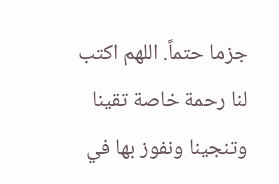جزما حتماً. اللهم اكتب لنا رحمة خاصة تقينا وتنجينا ونفوز بها في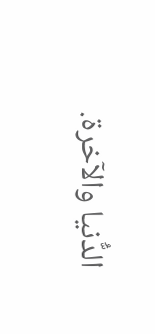الدُّنيا والآخرة.